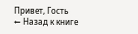Привет, Гость
← Назад к книге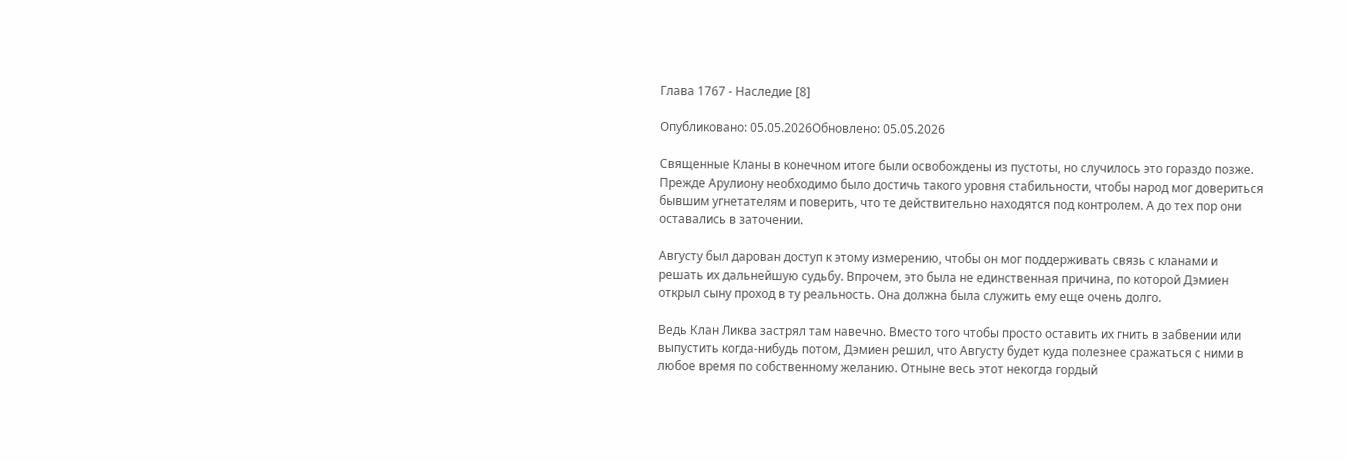Глава 1767 - Наследие [8]

Опубликовано: 05.05.2026Обновлено: 05.05.2026

Священные Кланы в конечном итоге были освобождены из пустоты, но случилось это гораздо позже. Прежде Арулиону необходимо было достичь такого уровня стабильности, чтобы народ мог довериться бывшим угнетателям и поверить, что те действительно находятся под контролем. А до тех пор они оставались в заточении.

Августу был дарован доступ к этому измерению, чтобы он мог поддерживать связь с кланами и решать их дальнейшую судьбу. Впрочем, это была не единственная причина, по которой Дэмиен открыл сыну проход в ту реальность. Она должна была служить ему еще очень долго.

Ведь Клан Ликва застрял там навечно. Вместо того чтобы просто оставить их гнить в забвении или выпустить когда-нибудь потом, Дэмиен решил, что Августу будет куда полезнее сражаться с ними в любое время по собственному желанию. Отныне весь этот некогда гордый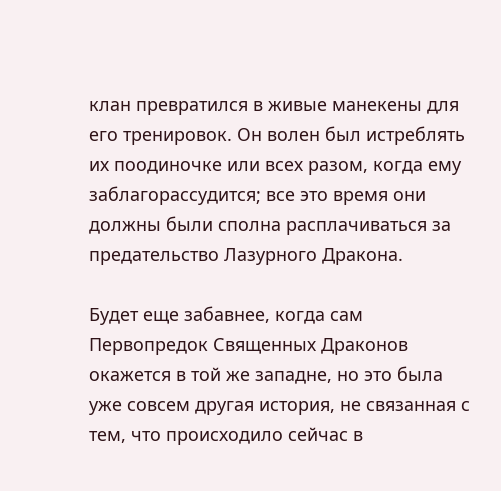клан превратился в живые манекены для его тренировок. Он волен был истреблять их поодиночке или всех разом, когда ему заблагорассудится; все это время они должны были сполна расплачиваться за предательство Лазурного Дракона.

Будет еще забавнее, когда сам Первопредок Священных Драконов окажется в той же западне, но это была уже совсем другая история, не связанная с тем, что происходило сейчас в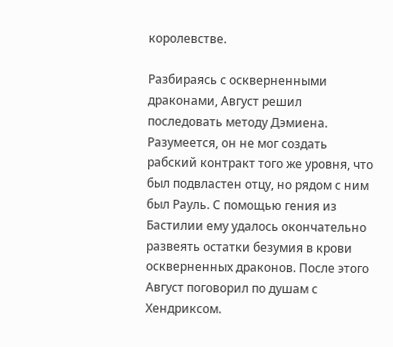королевстве.

Разбираясь с оскверненными драконами, Август решил последовать методу Дэмиена. Разумеется, он не мог создать рабский контракт того же уровня, что был подвластен отцу, но рядом с ним был Рауль. С помощью гения из Бастилии ему удалось окончательно развеять остатки безумия в крови оскверненных драконов. После этого Август поговорил по душам с Хендриксом.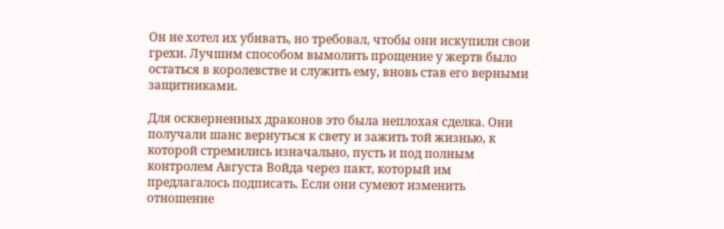Он не хотел их убивать, но требовал, чтобы они искупили свои грехи. Лучшим способом вымолить прощение у жертв было остаться в королевстве и служить ему, вновь став его верными защитниками.

Для оскверненных драконов это была неплохая сделка. Они получали шанс вернуться к свету и зажить той жизнью, к которой стремились изначально, пусть и под полным контролем Августа Войда через пакт, который им предлагалось подписать. Если они сумеют изменить отношение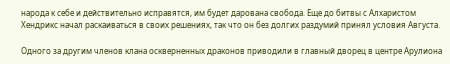народа к себе и действительно исправятся, им будет дарована свобода. Еще до битвы с Алхаристом Хендрикс начал раскаиваться в своих решениях, так что он без долгих раздумий принял условия Августа.

Одного за другим членов клана оскверненных драконов приводили в главный дворец в центре Арулиона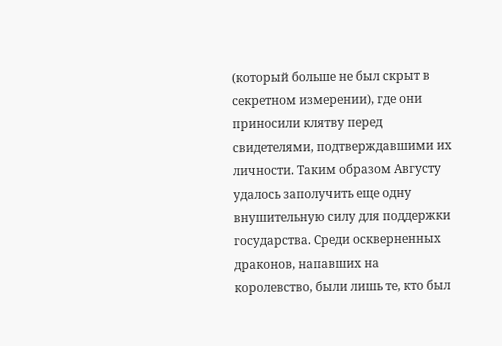(который больше не был скрыт в секретном измерении), где они приносили клятву перед свидетелями, подтверждавшими их личности. Таким образом Августу удалось заполучить еще одну внушительную силу для поддержки государства. Среди оскверненных драконов, напавших на королевство, были лишь те, кто был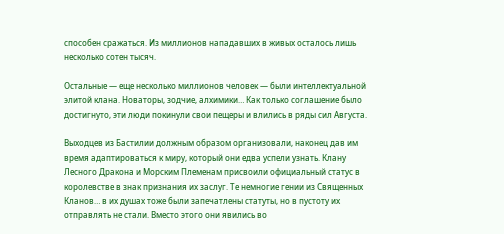способен сражаться. Из миллионов нападавших в живых осталось лишь несколько сотен тысяч.

Остальные — еще несколько миллионов человек — были интеллектуальной элитой клана. Новаторы, зодчие, алхимики… Как только соглашение было достигнуто, эти люди покинули свои пещеры и влились в ряды сил Августа.

Выходцев из Бастилии должным образом организовали, наконец дав им время адаптироваться к миру, который они едва успели узнать. Клану Лесного Дракона и Морским Племенам присвоили официальный статус в королевстве в знак признания их заслуг. Те немногие гении из Священных Кланов… в их душах тоже были запечатлены статуты, но в пустоту их отправлять не стали. Вместо этого они явились во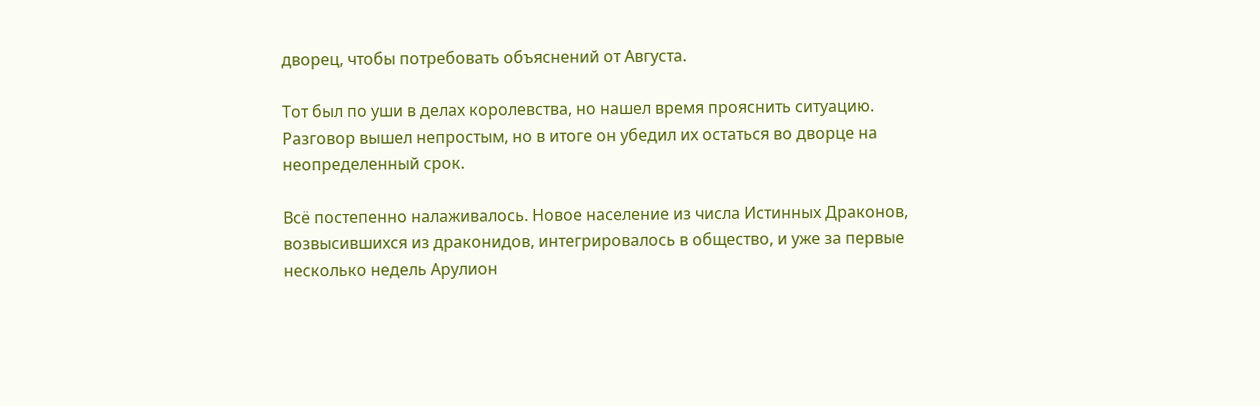дворец, чтобы потребовать объяснений от Августа.

Тот был по уши в делах королевства, но нашел время прояснить ситуацию. Разговор вышел непростым, но в итоге он убедил их остаться во дворце на неопределенный срок.

Всё постепенно налаживалось. Новое население из числа Истинных Драконов, возвысившихся из драконидов, интегрировалось в общество, и уже за первые несколько недель Арулион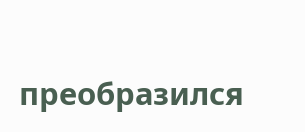преобразился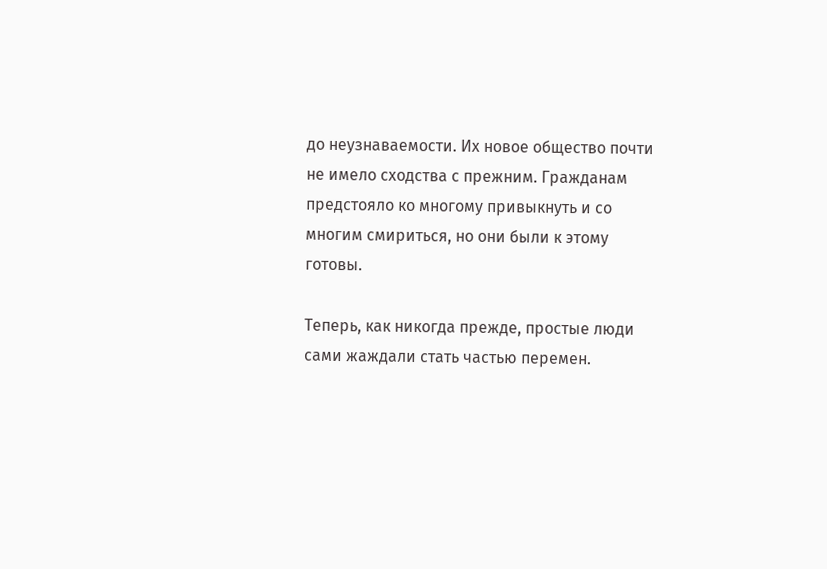до неузнаваемости. Их новое общество почти не имело сходства с прежним. Гражданам предстояло ко многому привыкнуть и со многим смириться, но они были к этому готовы.

Теперь, как никогда прежде, простые люди сами жаждали стать частью перемен.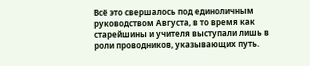Всё это свершалось под единоличным руководством Августа, в то время как старейшины и учителя выступали лишь в роли проводников, указывающих путь.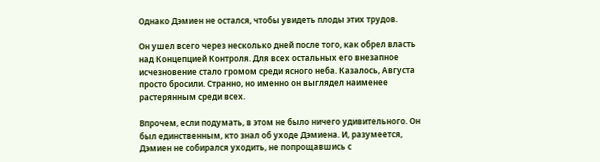Однако Дэмиен не остался, чтобы увидеть плоды этих трудов.

Он ушел всего через несколько дней после того, как обрел власть над Концепцией Контроля. Для всех остальных его внезапное исчезновение стало громом среди ясного неба. Казалось, Августа просто бросили. Странно, но именно он выглядел наименее растерянным среди всех.

Впрочем, если подумать, в этом не было ничего удивительного. Он был единственным, кто знал об уходе Дэмиена. И, разумеется, Дэмиен не собирался уходить, не попрощавшись с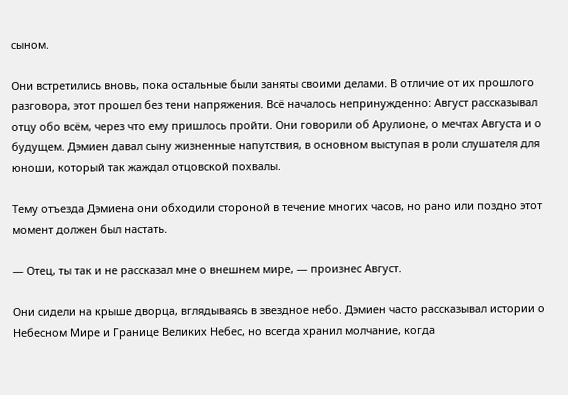сыном.

Они встретились вновь, пока остальные были заняты своими делами. В отличие от их прошлого разговора, этот прошел без тени напряжения. Всё началось непринужденно: Август рассказывал отцу обо всём, через что ему пришлось пройти. Они говорили об Арулионе, о мечтах Августа и о будущем. Дэмиен давал сыну жизненные напутствия, в основном выступая в роли слушателя для юноши, который так жаждал отцовской похвалы.

Тему отъезда Дэмиена они обходили стороной в течение многих часов, но рано или поздно этот момент должен был настать.

— Отец, ты так и не рассказал мне о внешнем мире, — произнес Август.

Они сидели на крыше дворца, вглядываясь в звездное небо. Дэмиен часто рассказывал истории о Небесном Мире и Границе Великих Небес, но всегда хранил молчание, когда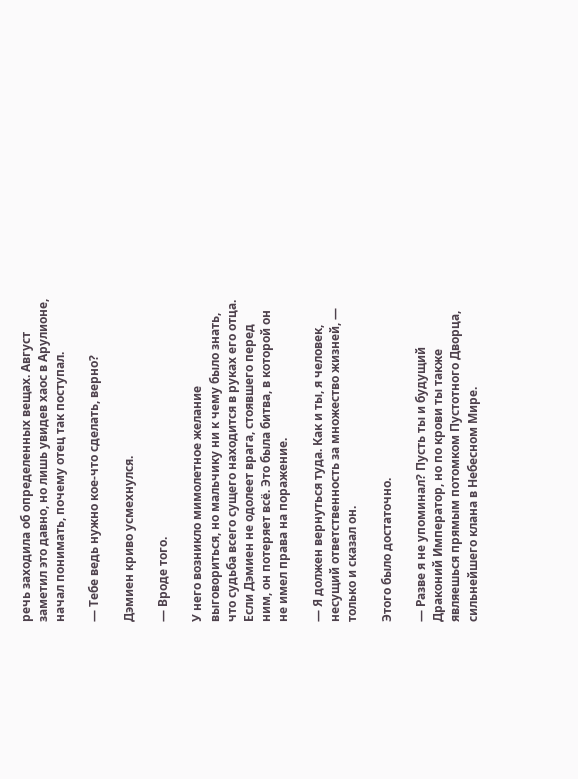речь заходила об определенных вещах. Август заметил это давно, но лишь увидев хаос в Арулионе, начал понимать, почему отец так поступал.

— Тебе ведь нужно кое-что сделать, верно?

Дэмиен криво усмехнулся.

— Вроде того.

У него возникло мимолетное желание выговориться, но мальчику ни к чему было знать, что судьба всего сущего находится в руках его отца. Если Дэмиен не одолеет врага, стоявшего перед ним, он потеряет всё. Это была битва, в которой он не имел права на поражение.

— Я должен вернуться туда. Как и ты, я человек, несущий ответственность за множество жизней, — только и сказал он.

Этого было достаточно.

— Разве я не упоминал? Пусть ты и будущий Драконий Император, но по крови ты также являешься прямым потомком Пустотного Дворца, сильнейшего клана в Небесном Мире.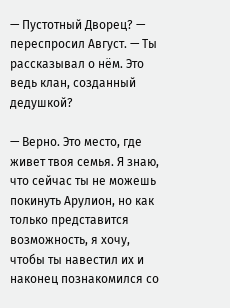— Пустотный Дворец? — переспросил Август. — Ты рассказывал о нём. Это ведь клан, созданный дедушкой?

— Верно. Это место, где живет твоя семья. Я знаю, что сейчас ты не можешь покинуть Арулион, но как только представится возможность, я хочу, чтобы ты навестил их и наконец познакомился со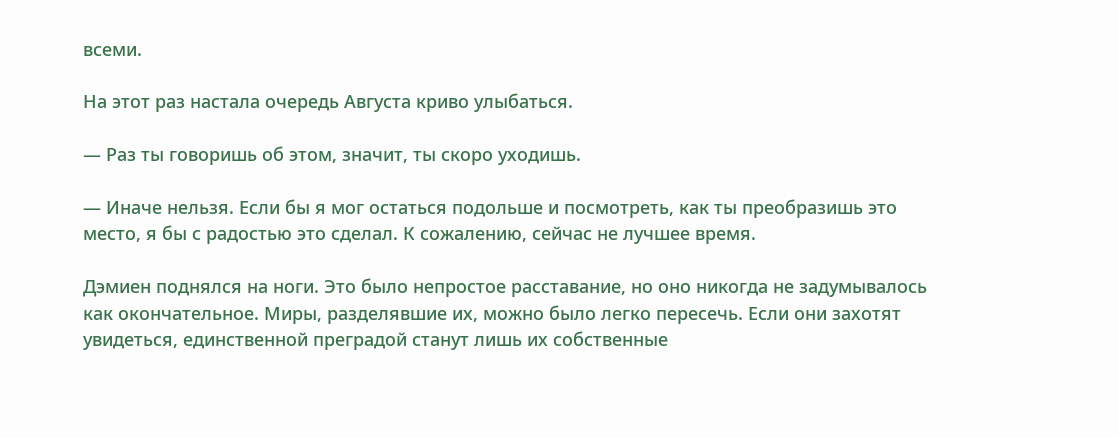всеми.

На этот раз настала очередь Августа криво улыбаться.

— Раз ты говоришь об этом, значит, ты скоро уходишь.

— Иначе нельзя. Если бы я мог остаться подольше и посмотреть, как ты преобразишь это место, я бы с радостью это сделал. К сожалению, сейчас не лучшее время.

Дэмиен поднялся на ноги. Это было непростое расставание, но оно никогда не задумывалось как окончательное. Миры, разделявшие их, можно было легко пересечь. Если они захотят увидеться, единственной преградой станут лишь их собственные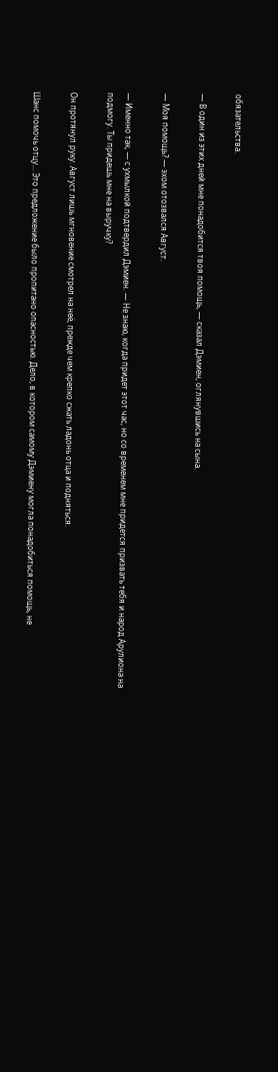обязательства.

— В один из этих дней мне понадобится твоя помощь, — сказал Дэмиен, оглянувшись на сына.

— Моя помощь? — эхом отозвался Август.

— Именно так, — с ухмылкой подтвердил Дэмиен. — Не знаю, когда придет этот час, но со временем мне придется призвать тебя и народ Арулиона на подмогу. Ты придешь мне на выручку?

Он протянул руку. Август лишь мгновение смотрел на неё, прежде чем крепко сжать ладонь отца и подняться.

Шанс помочь отцу… Это предложение было пропитано опасностью. Дело, в котором самому Дэмиену могла понадобиться помощь, не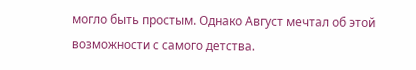могло быть простым. Однако Август мечтал об этой возможности с самого детства.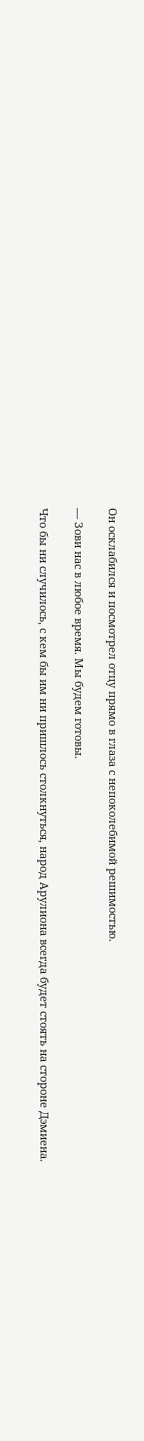Он осклабился и посмотрел отцу прямо в глаза с непоколебимой решимостью.

— Зови нас в любое время. Мы будем готовы.

Что бы ни случилось, с кем бы им ни пришлось столкнуться, народ Арулиона всегда будет стоять на стороне Дэмиена.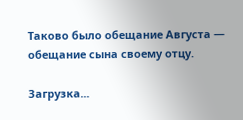Таково было обещание Августа — обещание сына своему отцу.

Загрузка...